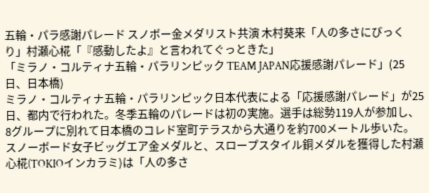五輪・パラ感謝パレード スノボー金メダリスト共演 木村葵来「人の多さにびっくり」村瀬心椛「『感動したよ』と言われてぐっときた」
「ミラノ・コルティナ五輪・パラリンピック TEAM JAPAN応援感謝パレード」(25日、日本橋)
ミラノ・コルティナ五輪・パラリンピック日本代表による「応援感謝パレード」が25日、都内で行われた。冬季五輪のパレードは初の実施。選手は総勢119人が参加し、8グループに別れて日本橋のコレド室町テラスから大通りを約700メートル歩いた。
スノーボード女子ビッグエア金メダルと、スロープスタイル銅メダルを獲得した村瀬心椛(TOKIOインカラミ)は「人の多さ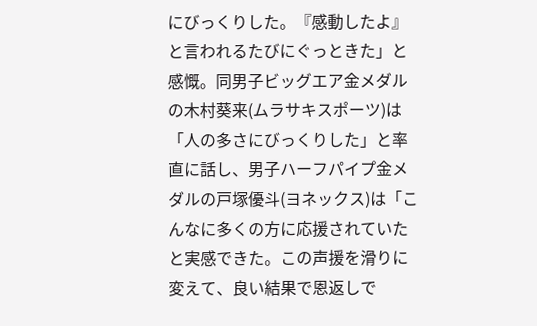にびっくりした。『感動したよ』と言われるたびにぐっときた」と感慨。同男子ビッグエア金メダルの木村葵来(ムラサキスポーツ)は「人の多さにびっくりした」と率直に話し、男子ハーフパイプ金メダルの戸塚優斗(ヨネックス)は「こんなに多くの方に応援されていたと実感できた。この声援を滑りに変えて、良い結果で恩返しで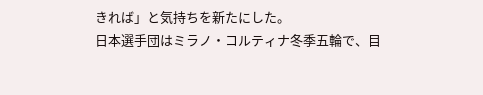きれば」と気持ちを新たにした。
日本選手団はミラノ・コルティナ冬季五輪で、目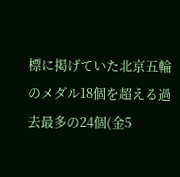標に掲げていた北京五輪のメダル18個を超える過去最多の24個(金5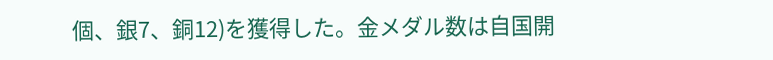個、銀7、銅12)を獲得した。金メダル数は自国開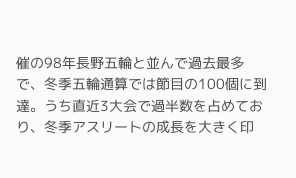催の98年長野五輪と並んで過去最多で、冬季五輪通算では節目の100個に到達。うち直近3大会で過半数を占めており、冬季アスリートの成長を大きく印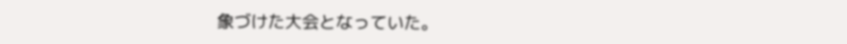象づけた大会となっていた。